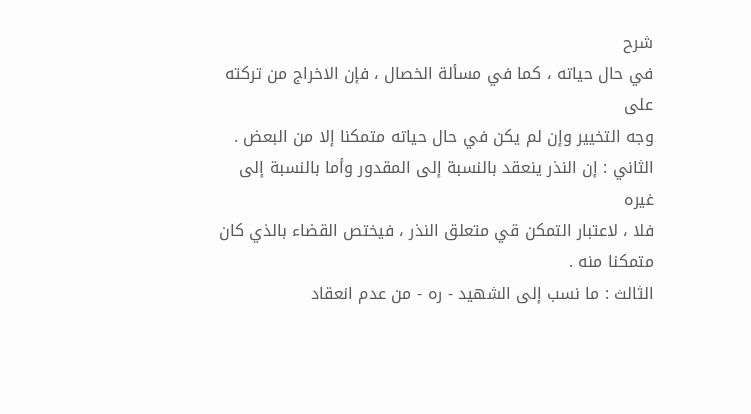شرح
في حال حياته ، كما في مسألة الخصال ، فإن الاخراج من تركته على
وجه التخيير وإن لم يكن في حال حياته متمكنا إلا من البعض .
الثاني : إن النذر ينعقد بالنسبة إلى المقدور وأما بالنسبة إلى غيره
فلا ، لاعتبار التمكن قي متعلق النذر ، فيختص القضاء بالذي كان
متمكنا منه .
الثالث : ما نسب إلى الشهيد - ره - من عدم انعقاد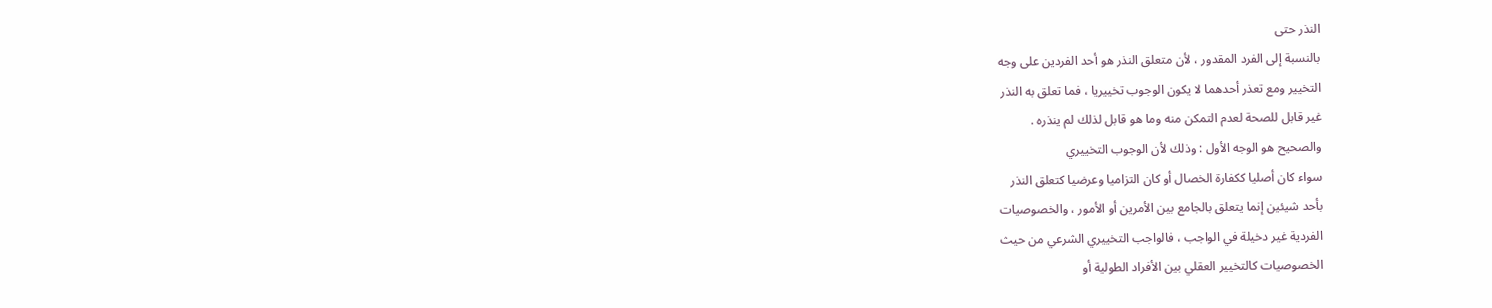النذر حتى
بالنسبة إلى الفرد المقدور ، لأن متعلق النذر هو أحد الفردين على وجه
التخيير ومع تعذر أحدهما لا يكون الوجوب تخييريا ، فما تعلق به النذر
غير قابل للصحة لعدم التمكن منه وما هو قابل لذلك لم ينذره .
والصحيح هو الوجه الأول : وذلك لأن الوجوب التخييري
سواء كان أصليا ككفارة الخصال أو كان التزاميا وعرضيا كتعلق النذر
بأحد شيئين إنما يتعلق بالجامع بين الأمرين أو الأمور ، والخصوصيات
الفردية غير دخيلة في الواجب ، فالواجب التخييري الشرعي من حيث
الخصوصيات كالتخيير العقلي بين الأفراد الطولية أو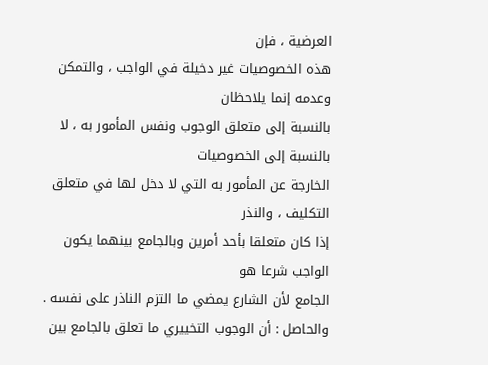العرضية ، فإن
هذه الخصوصيات غير دخيلة في الواجب ، والتمكن وعدمه إنما يلاحظان
بالنسبة إلى متعلق الوجوب ونفس المأمور به ، لا بالنسبة إلى الخصوصيات
الخارجة عن المأمور به التي لا دخل لها في متعلق التكليف ، والنذر
إذا كان متعلقا بأحد أمرين وبالجامع بينهما يكون الواجب شرعا هو
الجامع لأن الشارع يمضي ما التزم الناذر على نفسه .
والحاصل : أن الوجوب التخييري ما تعلق بالجامع بين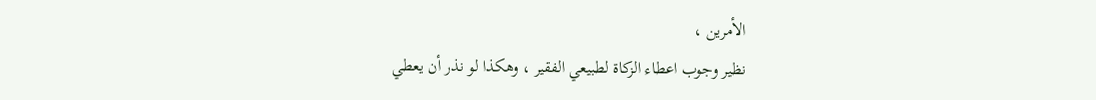الأمرين ،
نظير وجوب اعطاء الزكاة لطبيعي الفقير ، وهكذا لو نذر أن يعطي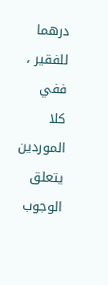درهما للفقير ، ففي كلا الموردين يتعلق الوجوب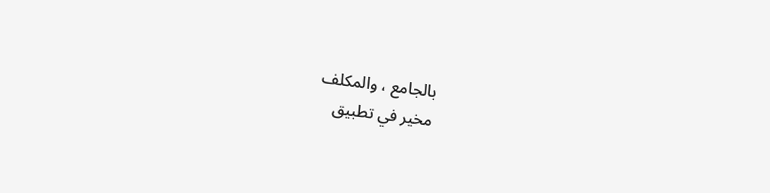بالجامع ، والمكلف
مخير في تطبيق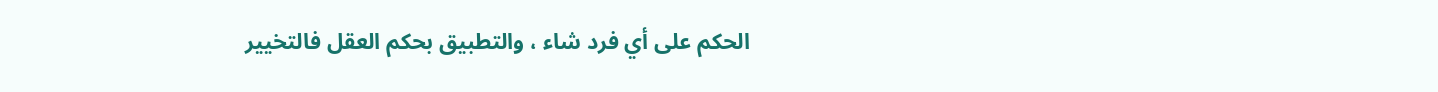الحكم على أي فرد شاء ، والتطبيق بحكم العقل فالتخيير